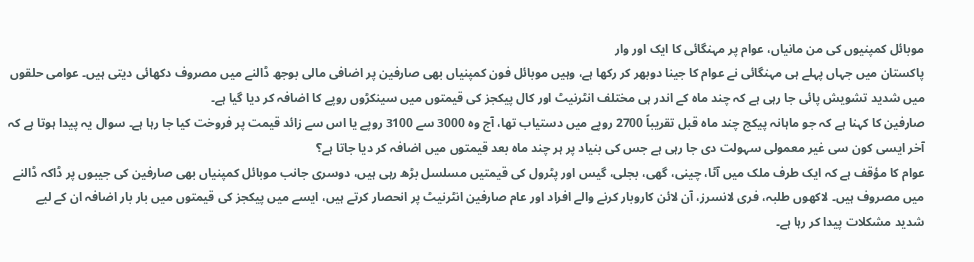موبائل کمپنیوں کی من مانیاں، عوام پر مہنگائی کا ایک اور وار
پاکستان میں جہاں پہلے ہی مہنگائی نے عوام کا جینا دوبھر کر رکھا ہے، وہیں موبائل فون کمپنیاں بھی صارفین پر اضافی مالی بوجھ ڈالنے میں مصروف دکھائی دیتی ہیں۔ عوامی حلقوں میں شدید تشویش پائی جا رہی ہے کہ چند ماہ کے اندر ہی مختلف انٹرنیٹ اور کال پیکجز کی قیمتوں میں سینکڑوں روپے کا اضافہ کر دیا گیا ہے۔
صارفین کا کہنا ہے کہ جو ماہانہ پیکج چند ماہ قبل تقریباً 2700 روپے میں دستیاب تھا، آج وہ 3000 سے 3100 روپے یا اس سے زائد قیمت پر فروخت کیا جا رہا ہے۔ سوال یہ پیدا ہوتا ہے کہ آخر ایسی کون سی غیر معمولی سہولت دی جا رہی ہے جس کی بنیاد پر ہر چند ماہ بعد قیمتوں میں اضافہ کر دیا جاتا ہے؟
عوام کا مؤقف ہے کہ ایک طرف ملک میں آٹا، چینی، گھی، بجلی، گیس اور پٹرول کی قیمتیں مسلسل بڑھ رہی ہیں، دوسری جانب موبائل کمپنیاں بھی صارفین کی جیبوں پر ڈاکہ ڈالنے میں مصروف ہیں۔ لاکھوں طلبہ، فری لانسرز، آن لائن کاروبار کرنے والے افراد اور عام صارفین انٹرنیٹ پر انحصار کرتے ہیں، ایسے میں پیکجز کی قیمتوں میں بار بار اضافہ ان کے لیے شدید مشکلات پیدا کر رہا ہے۔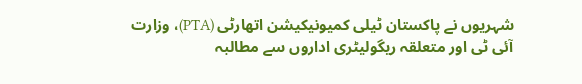شہریوں نے پاکستان ٹیلی کمیونیکیشن اتھارٹی (PTA)، وزارت آئی ٹی اور متعلقہ ریگولیٹری اداروں سے مطالبہ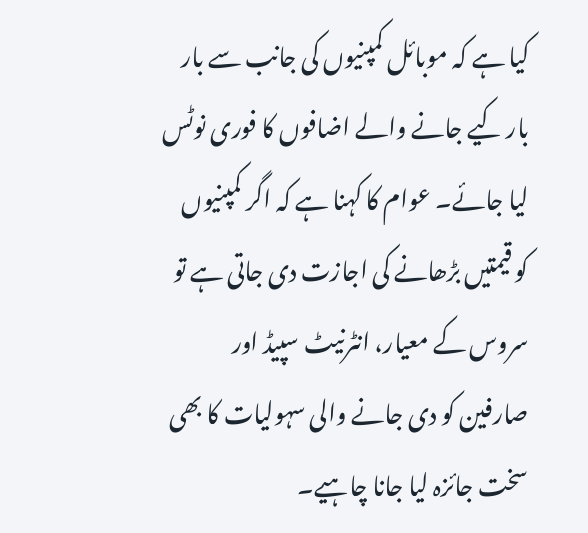کیا ہے کہ موبائل کمپنیوں کی جانب سے بار بار کیے جانے والے اضافوں کا فوری نوٹس لیا جائے۔ عوام کا کہنا ہے کہ اگر کمپنیوں کو قیمتیں بڑھانے کی اجازت دی جاتی ہے تو سروس کے معیار، انٹرنیٹ سپیڈ اور صارفین کو دی جانے والی سہولیات کا بھی سخت جائزہ لیا جانا چاہیے۔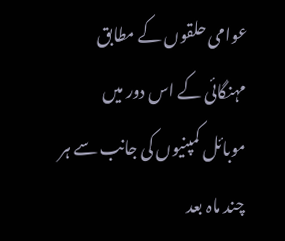عوامی حلقوں کے مطابق مہنگائی کے اس دور میں موبائل کمپنیوں کی جانب سے ہر چند ماہ بعد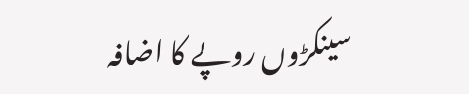سینکڑوں روپے کا اضافہ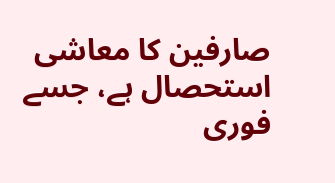صارفین کا معاشی استحصال ہے، جسے فوری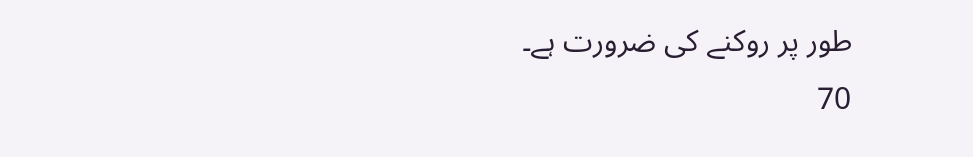طور پر روکنے کی ضرورت ہے۔
70